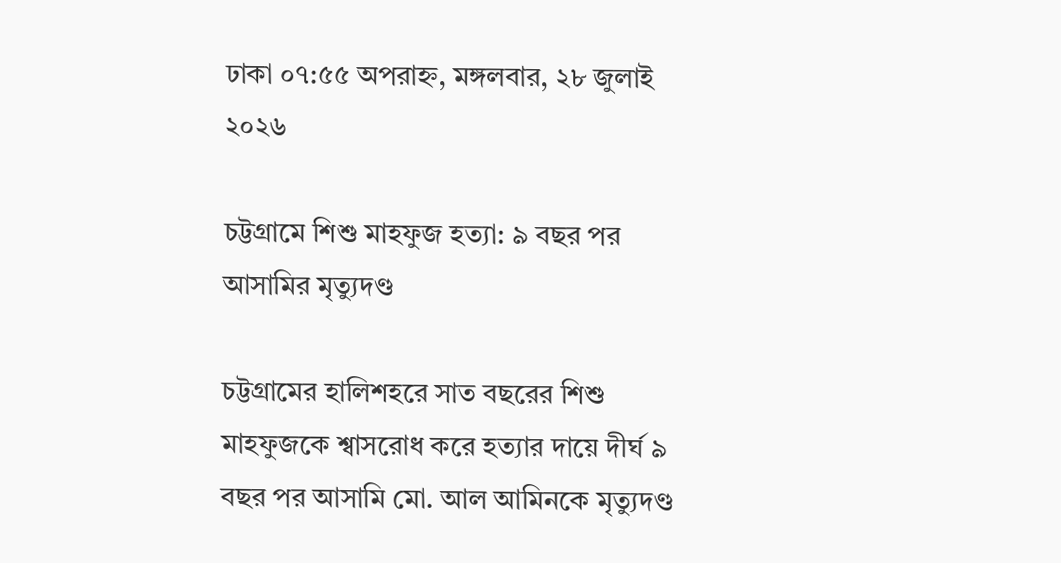ঢাকা ০৭:৫৫ অপরাহ্ন, মঙ্গলবার, ২৮ জুলাই ২০২৬

চট্টগ্রামে শিশু মাহফুজ হত্যা: ৯ বছর পর আসামির মৃত্যুদণ্ড

চট্টগ্রামের হালিশহরে সাত বছরের শিশু মাহফুজকে শ্বাসরোধ করে হত্যার দায়ে দীর্ঘ ৯ বছর পর আসামি মো. আল আমিনকে মৃত্যুদণ্ড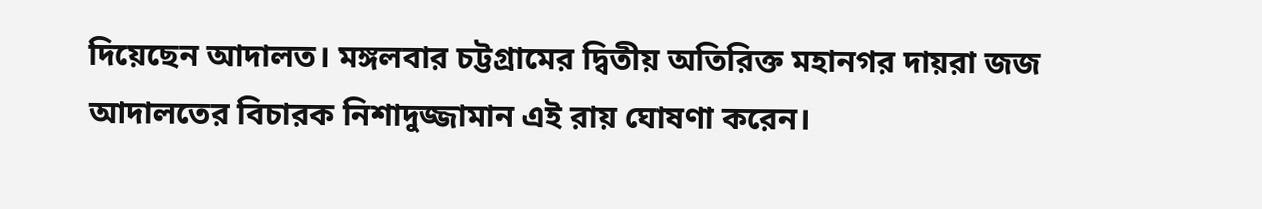দিয়েছেন আদালত। মঙ্গলবার চট্টগ্রামের দ্বিতীয় অতিরিক্ত মহানগর দায়রা জজ আদালতের বিচারক নিশাদুজ্জামান এই রায় ঘোষণা করেন।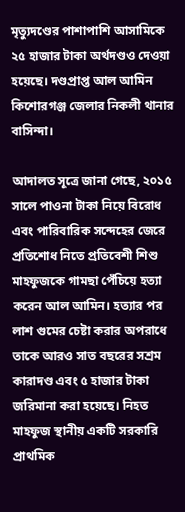মৃত্যুদণ্ডের পাশাপাশি আসামিকে ২৫ হাজার টাকা অর্থদণ্ডও দেওয়া হয়েছে। দণ্ডপ্রাপ্ত আল আমিন কিশোরগঞ্জ জেলার নিকলী থানার বাসিন্দা।

আদালত সূত্রে জানা গেছে, ২০১৫ সালে পাওনা টাকা নিয়ে বিরোধ এবং পারিবারিক সন্দেহের জেরে প্রতিশোধ নিতে প্রতিবেশী শিশু মাহফুজকে গামছা পেঁচিয়ে হত্যা করেন আল আমিন। হত্যার পর লাশ গুমের চেষ্টা করার অপরাধে তাকে আরও সাত বছরের সশ্রম কারাদণ্ড এবং ৫ হাজার টাকা জরিমানা করা হয়েছে। নিহত মাহফুজ স্থানীয় একটি সরকারি প্রাথমিক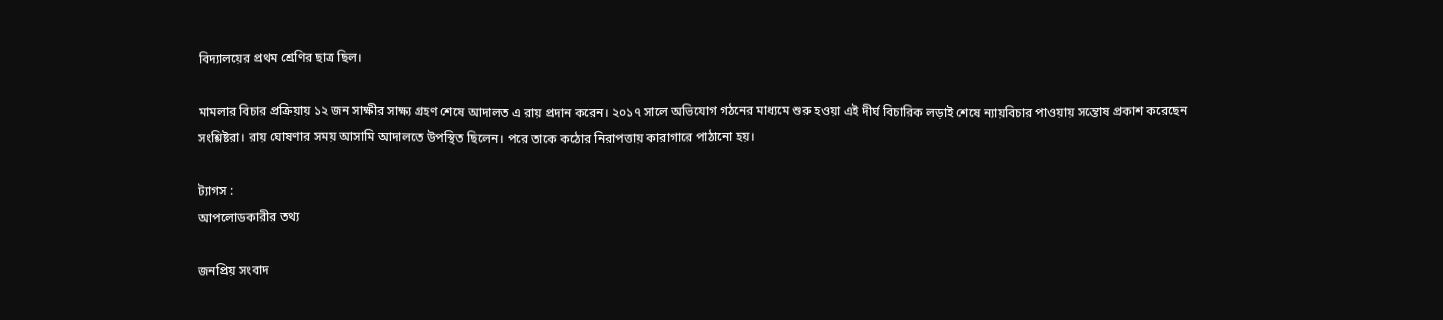বিদ্যালয়ের প্রথম শ্রেণির ছাত্র ছিল।

মামলার বিচার প্রক্রিয়ায় ১২ জন সাক্ষীর সাক্ষ্য গ্রহণ শেষে আদালত এ রায় প্রদান করেন। ২০১৭ সালে অভিযোগ গঠনের মাধ্যমে শুরু হওয়া এই দীর্ঘ বিচারিক লড়াই শেষে ন্যায়বিচার পাওয়ায় সন্তোষ প্রকাশ করেছেন সংশ্লিষ্টরা। রায় ঘোষণার সময় আসামি আদালতে উপস্থিত ছিলেন। পরে তাকে কঠোর নিরাপত্তায় কারাগারে পাঠানো হয়।

ট্যাগস :
আপলোডকারীর তথ্য

জনপ্রিয় সংবাদ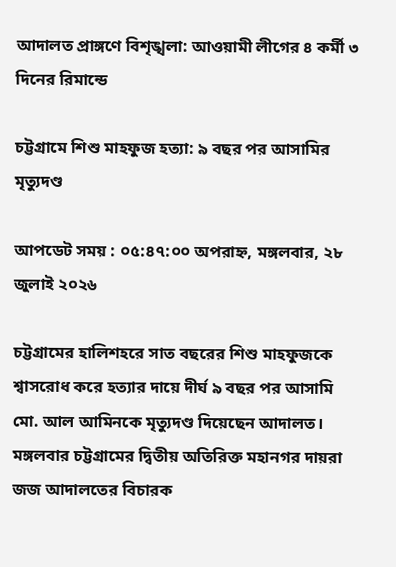আদালত প্রাঙ্গণে বিশৃঙ্খলা: আওয়ামী লীগের ৪ কর্মী ৩ দিনের রিমান্ডে

চট্টগ্রামে শিশু মাহফুজ হত্যা: ৯ বছর পর আসামির মৃত্যুদণ্ড

আপডেট সময় : ০৫:৪৭:০০ অপরাহ্ন, মঙ্গলবার, ২৮ জুলাই ২০২৬

চট্টগ্রামের হালিশহরে সাত বছরের শিশু মাহফুজকে শ্বাসরোধ করে হত্যার দায়ে দীর্ঘ ৯ বছর পর আসামি মো. আল আমিনকে মৃত্যুদণ্ড দিয়েছেন আদালত। মঙ্গলবার চট্টগ্রামের দ্বিতীয় অতিরিক্ত মহানগর দায়রা জজ আদালতের বিচারক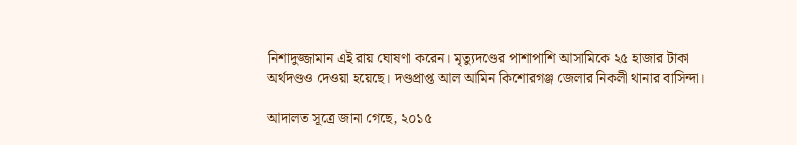নিশাদুজ্জামান এই রায় ঘোষণা করেন। মৃত্যুদণ্ডের পাশাপাশি আসামিকে ২৫ হাজার টাকা অর্থদণ্ডও দেওয়া হয়েছে। দণ্ডপ্রাপ্ত আল আমিন কিশোরগঞ্জ জেলার নিকলী থানার বাসিন্দা।

আদালত সূত্রে জানা গেছে, ২০১৫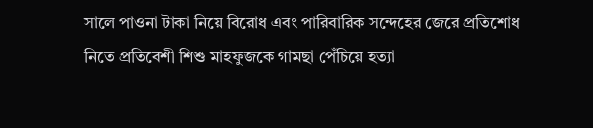সালে পাওনা টাকা নিয়ে বিরোধ এবং পারিবারিক সন্দেহের জেরে প্রতিশোধ নিতে প্রতিবেশী শিশু মাহফুজকে গামছা পেঁচিয়ে হত্যা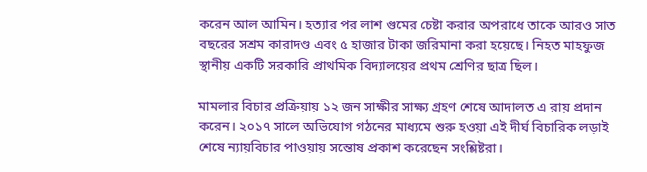করেন আল আমিন। হত্যার পর লাশ গুমের চেষ্টা করার অপরাধে তাকে আরও সাত বছরের সশ্রম কারাদণ্ড এবং ৫ হাজার টাকা জরিমানা করা হয়েছে। নিহত মাহফুজ স্থানীয় একটি সরকারি প্রাথমিক বিদ্যালয়ের প্রথম শ্রেণির ছাত্র ছিল।

মামলার বিচার প্রক্রিয়ায় ১২ জন সাক্ষীর সাক্ষ্য গ্রহণ শেষে আদালত এ রায় প্রদান করেন। ২০১৭ সালে অভিযোগ গঠনের মাধ্যমে শুরু হওয়া এই দীর্ঘ বিচারিক লড়াই শেষে ন্যায়বিচার পাওয়ায় সন্তোষ প্রকাশ করেছেন সংশ্লিষ্টরা।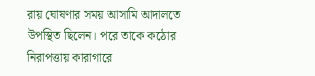রায় ঘোষণার সময় আসামি আদালতে উপস্থিত ছিলেন। পরে তাকে কঠোর নিরাপত্তায় কারাগারে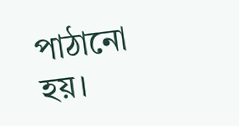পাঠানো হয়।